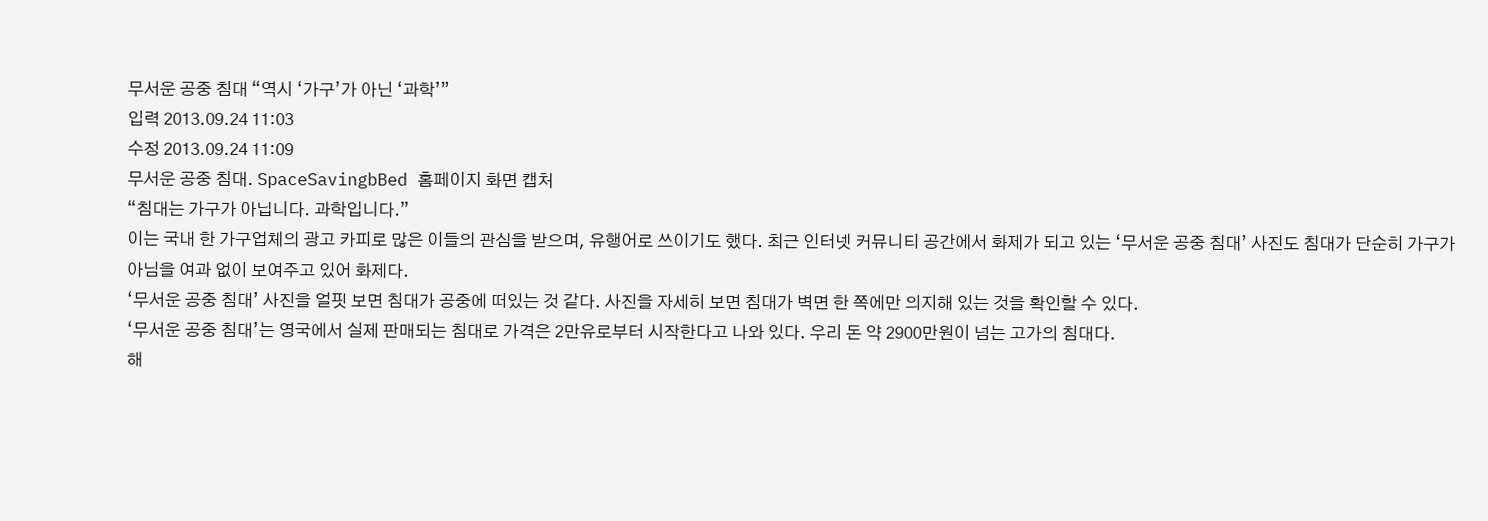무서운 공중 침대 “역시 ‘가구’가 아닌 ‘과학’”
입력 2013.09.24 11:03
수정 2013.09.24 11:09
무서운 공중 침대. SpaceSavingbBed 홈페이지 화면 캡처
“침대는 가구가 아닙니다. 과학입니다.”
이는 국내 한 가구업체의 광고 카피로 많은 이들의 관심을 받으며, 유행어로 쓰이기도 했다. 최근 인터넷 커뮤니티 공간에서 화제가 되고 있는 ‘무서운 공중 침대’ 사진도 침대가 단순히 가구가 아님을 여과 없이 보여주고 있어 화제다.
‘무서운 공중 침대’ 사진을 얼핏 보면 침대가 공중에 떠있는 것 같다. 사진을 자세히 보면 침대가 벽면 한 쪽에만 의지해 있는 것을 확인할 수 있다.
‘무서운 공중 침대’는 영국에서 실제 판매되는 침대로 가격은 2만유로부터 시작한다고 나와 있다. 우리 돈 약 2900만원이 넘는 고가의 침대다.
해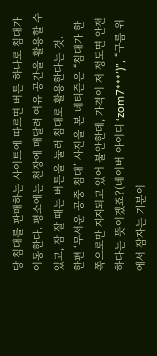당 침대를 판매하는 사이트에 따르면 버튼 하나로 침대가 이동한다. 평소에는 천장에 매달려 여유 공간을 활용할 수 있고, 잠 잘 때는 버튼을 눌러 침대로 활용한다는 것.
한편 ‘무서운 공중 침대’ 사진을 본 네티즌은 “침대가 한쪽으로만 지지되고 있어 불안한데, 가격이 저 정도면 안전하다는 뜻이겠죠?(네이버 아이디 ‘zom7***’)”, “구름 위에서 잠자는 기분이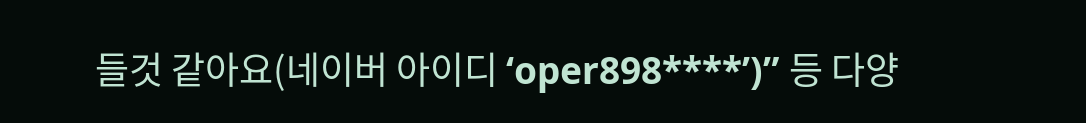들것 같아요(네이버 아이디 ‘oper898****’)” 등 다양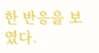한 반응을 보였다.